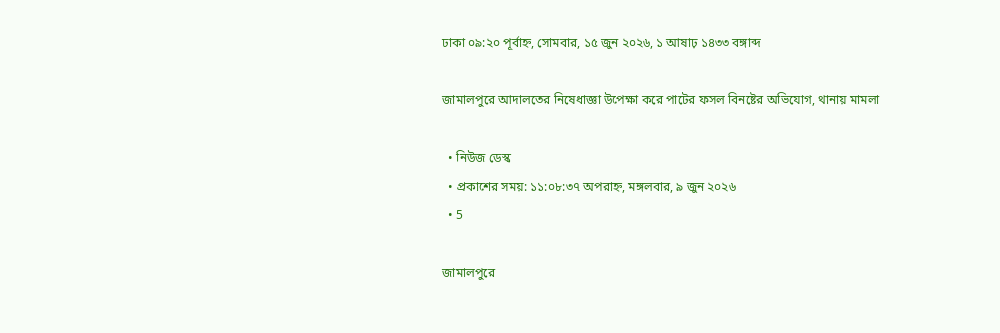ঢাকা ০৯:২০ পূর্বাহ্ন, সোমবার, ১৫ জুন ২০২৬, ১ আষাঢ় ১৪৩৩ বঙ্গাব্দ

জামালপুরে আদালতের নিষেধাজ্ঞা উপেক্ষা করে পাটের ফসল বিনষ্টের অভিযোগ, থানায় মামলা

  • নিউজ ডেস্ক
  • প্রকাশের সময়: ১১:০৮:৩৭ অপরাহ্ন, মঙ্গলবার, ৯ জুন ২০২৬
  • 5

জামালপুরে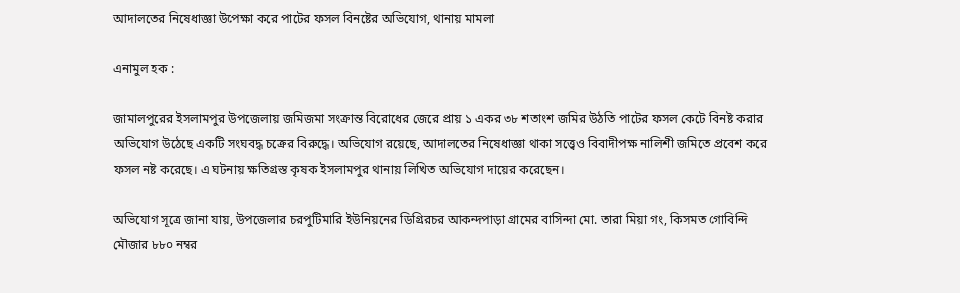আদালতের নিষেধাজ্ঞা উপেক্ষা করে পাটের ফসল বিনষ্টের অভিযোগ, থানায় মামলা

এনামুল হক :

জামালপুরের ইসলামপুর উপজেলায় জমিজমা সংক্রান্ত বিরোধের জেরে প্রায় ১ একর ৩৮ শতাংশ জমির উঠতি পাটের ফসল কেটে বিনষ্ট করার অভিযোগ উঠেছে একটি সংঘবদ্ধ চক্রের বিরুদ্ধে। অভিযোগ রয়েছে, আদালতের নিষেধাজ্ঞা থাকা সত্ত্বেও বিবাদীপক্ষ নালিশী জমিতে প্রবেশ করে ফসল নষ্ট করেছে। এ ঘটনায় ক্ষতিগ্রস্ত কৃষক ইসলামপুর থানায় লিখিত অভিযোগ দায়ের করেছেন।

অভিযোগ সূত্রে জানা যায়, উপজেলার চরপুটিমারি ইউনিয়নের ডিগ্রিরচর আকন্দপাড়া গ্রামের বাসিন্দা মো. তারা মিয়া গং, কিসমত গোবিন্দি মৌজার ৮৮০ নম্বর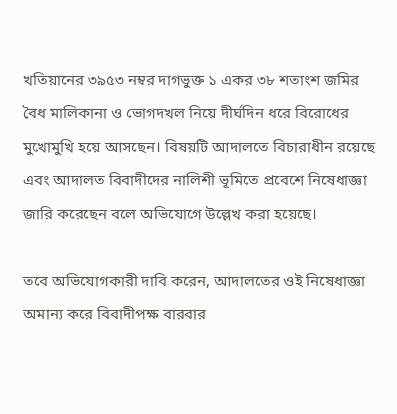খতিয়ানের ৩৯৫৩ নম্বর দাগভুক্ত ১ একর ৩৮ শতাংশ জমির বৈধ মালিকানা ও ভোগদখল নিয়ে দীর্ঘদিন ধরে বিরোধের মুখোমুখি হয়ে আসছেন। বিষয়টি আদালতে বিচারাধীন রয়েছে এবং আদালত বিবাদীদের নালিশী ভূমিতে প্রবেশে নিষেধাজ্ঞা জারি করেছেন বলে অভিযোগে উল্লেখ করা হয়েছে।

তবে অভিযোগকারী দাবি করেন, আদালতের ওই নিষেধাজ্ঞা অমান্য করে বিবাদীপক্ষ বারবার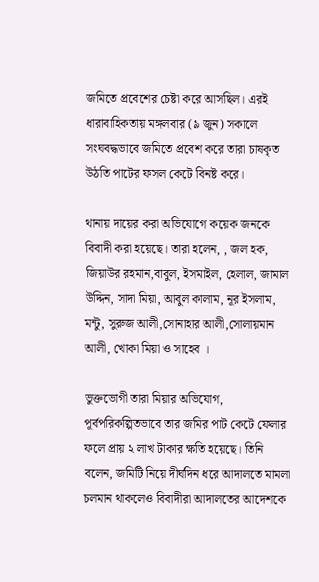জমিতে প্রবেশের চেষ্টা করে আসছিল। এরই ধারাবাহিকতায় মঙ্গলবার (৯ জুন) সকালে সংঘবদ্ধভাবে জমিতে প্রবেশ করে তারা চাষকৃত উঠতি পাটের ফসল কেটে বিনষ্ট করে।

থানায় দায়ের করা অভিযোগে কয়েক জনকে বিবাদী করা হয়েছে। তারা হলেন, , জল হক, জিয়াউর রহমান,বাবুল, ইসমাইল, হেলাল, জামাল উদ্দিন, সাদা মিয়া, আবুল কালাম, নূর ইসলাম, মন্টু, সুরুজ আলী,সোনাহার আলী,সোলায়মান আলী, খোকা মিয়া ও সাহেব ।

ভুক্তভোগী তারা মিয়ার অভিযোগ, পূর্বপরিকল্পিতভাবে তার জমির পাট কেটে ফেলার ফলে প্রায় ২ লাখ টাকার ক্ষতি হয়েছে। তিনি বলেন, জমিটি নিয়ে দীর্ঘদিন ধরে আদালতে মামলা চলমান থাকলেও বিবাদীরা আদালতের আদেশকে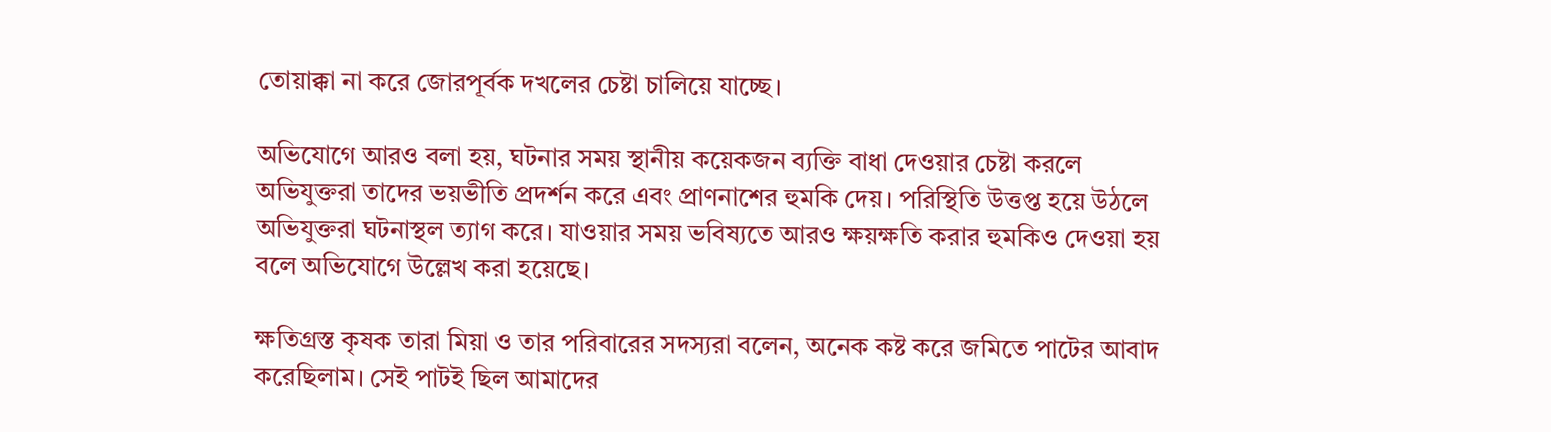তোয়াক্কা না করে জোরপূর্বক দখলের চেষ্টা চালিয়ে যাচ্ছে।

অভিযোগে আরও বলা হয়, ঘটনার সময় স্থানীয় কয়েকজন ব্যক্তি বাধা দেওয়ার চেষ্টা করলে অভিযুক্তরা তাদের ভয়ভীতি প্রদর্শন করে এবং প্রাণনাশের হুমকি দেয়। পরিস্থিতি উত্তপ্ত হয়ে উঠলে অভিযুক্তরা ঘটনাস্থল ত্যাগ করে। যাওয়ার সময় ভবিষ্যতে আরও ক্ষয়ক্ষতি করার হুমকিও দেওয়া হয় বলে অভিযোগে উল্লেখ করা হয়েছে।

ক্ষতিগ্রস্ত কৃষক তারা মিয়া ও তার পরিবারের সদস্যরা বলেন, অনেক কষ্ট করে জমিতে পাটের আবাদ করেছিলাম। সেই পাটই ছিল আমাদের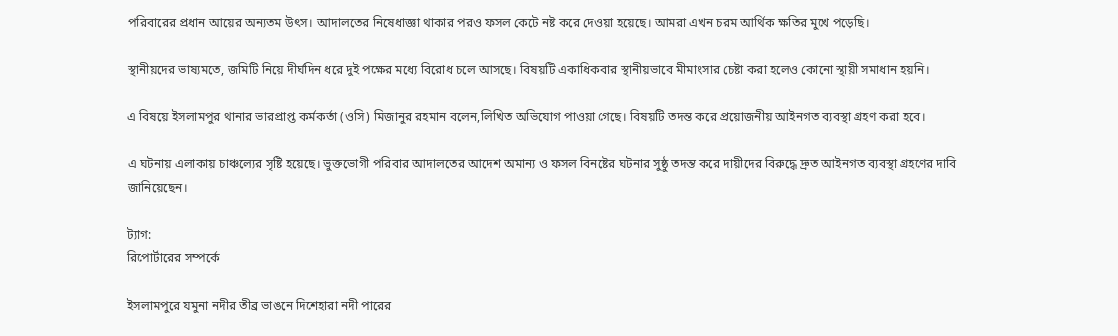পরিবারের প্রধান আয়ের অন্যতম উৎস। আদালতের নিষেধাজ্ঞা থাকার পরও ফসল কেটে নষ্ট করে দেওয়া হয়েছে। আমরা এখন চরম আর্থিক ক্ষতির মুখে পড়েছি।

স্থানীয়দের ভাষ্যমতে, জমিটি নিয়ে দীর্ঘদিন ধরে দুই পক্ষের মধ্যে বিরোধ চলে আসছে। বিষয়টি একাধিকবার স্থানীয়ভাবে মীমাংসার চেষ্টা করা হলেও কোনো স্থায়ী সমাধান হয়নি।

এ বিষয়ে ইসলামপুর থানার ভারপ্রাপ্ত কর্মকর্তা (ওসি) মিজানুর রহমান বলেন,লিখিত অভিযোগ পাওয়া গেছে। বিষয়টি তদন্ত করে প্রয়োজনীয় আইনগত ব্যবস্থা গ্রহণ করা হবে।

এ ঘটনায় এলাকায় চাঞ্চল্যের সৃষ্টি হয়েছে। ভুক্তভোগী পরিবার আদালতের আদেশ অমান্য ও ফসল বিনষ্টের ঘটনার সুষ্ঠু তদন্ত করে দায়ীদের বিরুদ্ধে দ্রুত আইনগত ব্যবস্থা গ্রহণের দাবি জানিয়েছেন।

ট্যাগ:
রিপোর্টারের সম্পর্কে

ইসলামপুরে যমুনা নদীর তীব্র ভাঙনে দিশেহারা নদী পারের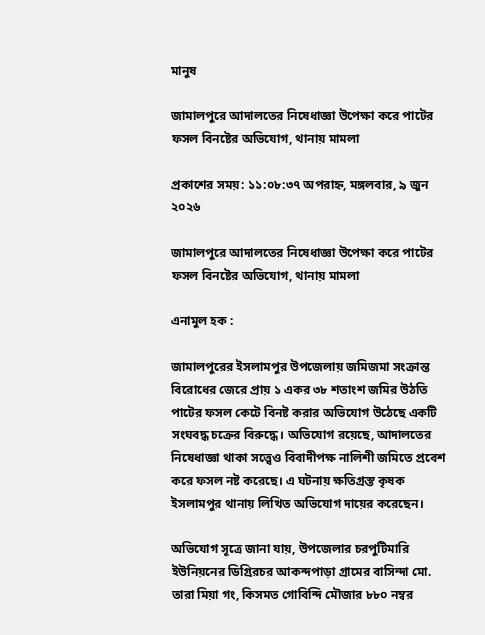মানুষ

জামালপুরে আদালতের নিষেধাজ্ঞা উপেক্ষা করে পাটের ফসল বিনষ্টের অভিযোগ, থানায় মামলা

প্রকাশের সময়: ১১:০৮:৩৭ অপরাহ্ন, মঙ্গলবার, ৯ জুন ২০২৬

জামালপুরে আদালতের নিষেধাজ্ঞা উপেক্ষা করে পাটের ফসল বিনষ্টের অভিযোগ, থানায় মামলা

এনামুল হক :

জামালপুরের ইসলামপুর উপজেলায় জমিজমা সংক্রান্ত বিরোধের জেরে প্রায় ১ একর ৩৮ শতাংশ জমির উঠতি পাটের ফসল কেটে বিনষ্ট করার অভিযোগ উঠেছে একটি সংঘবদ্ধ চক্রের বিরুদ্ধে। অভিযোগ রয়েছে, আদালতের নিষেধাজ্ঞা থাকা সত্ত্বেও বিবাদীপক্ষ নালিশী জমিতে প্রবেশ করে ফসল নষ্ট করেছে। এ ঘটনায় ক্ষতিগ্রস্ত কৃষক ইসলামপুর থানায় লিখিত অভিযোগ দায়ের করেছেন।

অভিযোগ সূত্রে জানা যায়, উপজেলার চরপুটিমারি ইউনিয়নের ডিগ্রিরচর আকন্দপাড়া গ্রামের বাসিন্দা মো. তারা মিয়া গং, কিসমত গোবিন্দি মৌজার ৮৮০ নম্বর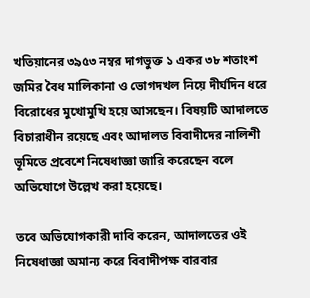খতিয়ানের ৩৯৫৩ নম্বর দাগভুক্ত ১ একর ৩৮ শতাংশ জমির বৈধ মালিকানা ও ভোগদখল নিয়ে দীর্ঘদিন ধরে বিরোধের মুখোমুখি হয়ে আসছেন। বিষয়টি আদালতে বিচারাধীন রয়েছে এবং আদালত বিবাদীদের নালিশী ভূমিতে প্রবেশে নিষেধাজ্ঞা জারি করেছেন বলে অভিযোগে উল্লেখ করা হয়েছে।

তবে অভিযোগকারী দাবি করেন, আদালতের ওই নিষেধাজ্ঞা অমান্য করে বিবাদীপক্ষ বারবার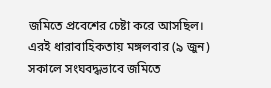জমিতে প্রবেশের চেষ্টা করে আসছিল। এরই ধারাবাহিকতায় মঙ্গলবার (৯ জুন) সকালে সংঘবদ্ধভাবে জমিতে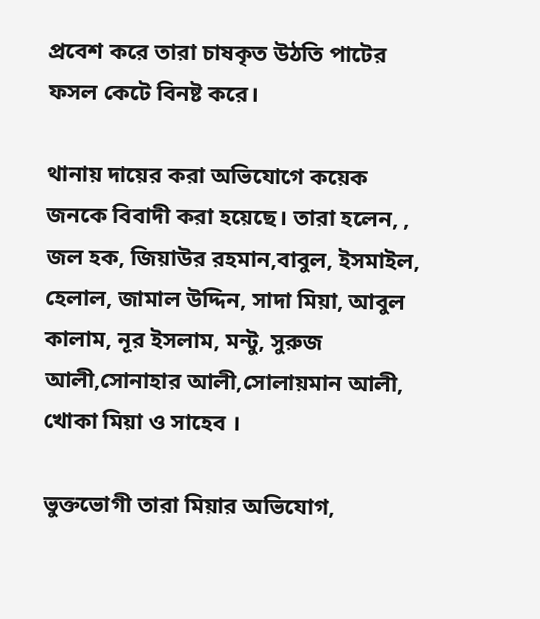প্রবেশ করে তারা চাষকৃত উঠতি পাটের ফসল কেটে বিনষ্ট করে।

থানায় দায়ের করা অভিযোগে কয়েক জনকে বিবাদী করা হয়েছে। তারা হলেন, , জল হক, জিয়াউর রহমান,বাবুল, ইসমাইল, হেলাল, জামাল উদ্দিন, সাদা মিয়া, আবুল কালাম, নূর ইসলাম, মন্টু, সুরুজ আলী,সোনাহার আলী,সোলায়মান আলী, খোকা মিয়া ও সাহেব ।

ভুক্তভোগী তারা মিয়ার অভিযোগ,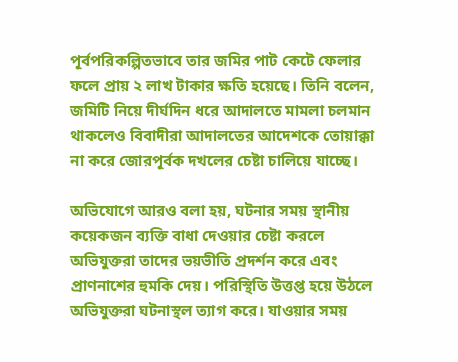পূর্বপরিকল্পিতভাবে তার জমির পাট কেটে ফেলার ফলে প্রায় ২ লাখ টাকার ক্ষতি হয়েছে। তিনি বলেন, জমিটি নিয়ে দীর্ঘদিন ধরে আদালতে মামলা চলমান থাকলেও বিবাদীরা আদালতের আদেশকে তোয়াক্কা না করে জোরপূর্বক দখলের চেষ্টা চালিয়ে যাচ্ছে।

অভিযোগে আরও বলা হয়, ঘটনার সময় স্থানীয় কয়েকজন ব্যক্তি বাধা দেওয়ার চেষ্টা করলে অভিযুক্তরা তাদের ভয়ভীতি প্রদর্শন করে এবং প্রাণনাশের হুমকি দেয়। পরিস্থিতি উত্তপ্ত হয়ে উঠলে অভিযুক্তরা ঘটনাস্থল ত্যাগ করে। যাওয়ার সময়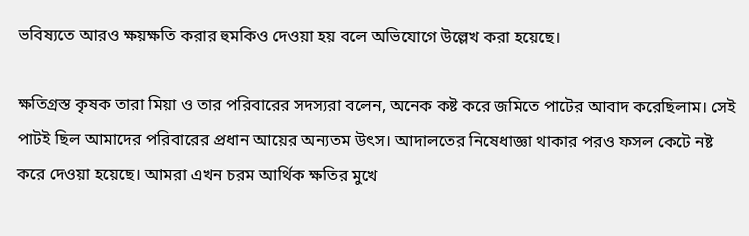ভবিষ্যতে আরও ক্ষয়ক্ষতি করার হুমকিও দেওয়া হয় বলে অভিযোগে উল্লেখ করা হয়েছে।

ক্ষতিগ্রস্ত কৃষক তারা মিয়া ও তার পরিবারের সদস্যরা বলেন, অনেক কষ্ট করে জমিতে পাটের আবাদ করেছিলাম। সেই পাটই ছিল আমাদের পরিবারের প্রধান আয়ের অন্যতম উৎস। আদালতের নিষেধাজ্ঞা থাকার পরও ফসল কেটে নষ্ট করে দেওয়া হয়েছে। আমরা এখন চরম আর্থিক ক্ষতির মুখে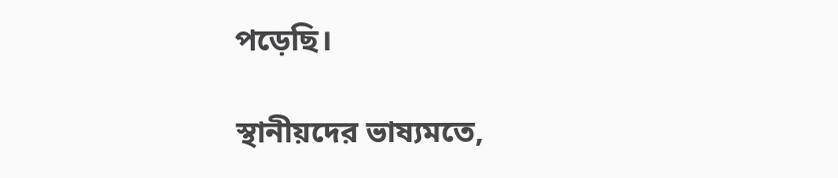পড়েছি।

স্থানীয়দের ভাষ্যমতে,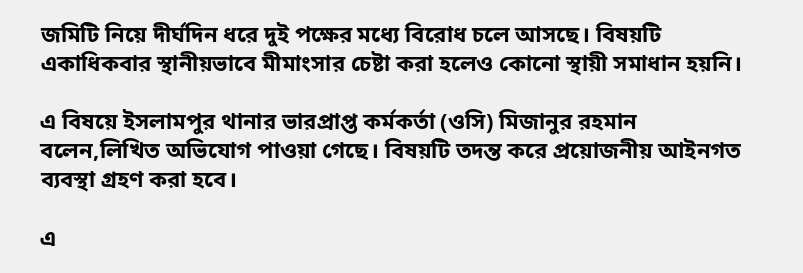জমিটি নিয়ে দীর্ঘদিন ধরে দুই পক্ষের মধ্যে বিরোধ চলে আসছে। বিষয়টি একাধিকবার স্থানীয়ভাবে মীমাংসার চেষ্টা করা হলেও কোনো স্থায়ী সমাধান হয়নি।

এ বিষয়ে ইসলামপুর থানার ভারপ্রাপ্ত কর্মকর্তা (ওসি) মিজানুর রহমান বলেন,লিখিত অভিযোগ পাওয়া গেছে। বিষয়টি তদন্ত করে প্রয়োজনীয় আইনগত ব্যবস্থা গ্রহণ করা হবে।

এ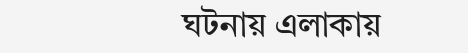ঘটনায় এলাকায়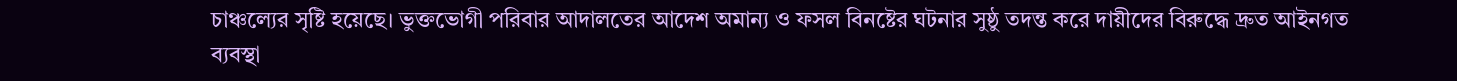চাঞ্চল্যের সৃষ্টি হয়েছে। ভুক্তভোগী পরিবার আদালতের আদেশ অমান্য ও ফসল বিনষ্টের ঘটনার সুষ্ঠু তদন্ত করে দায়ীদের বিরুদ্ধে দ্রুত আইনগত ব্যবস্থা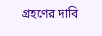গ্রহণের দাবি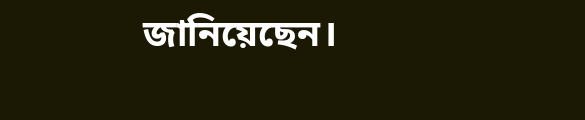জানিয়েছেন।